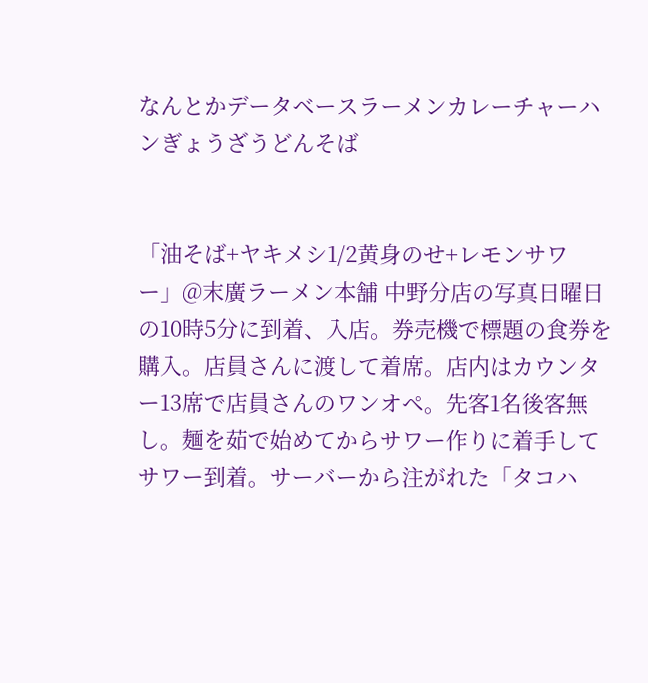なんとかデータベースラーメンカレーチャーハンぎょうざうどんそば


「油そば+ヤキメシ1/2黄身のせ+レモンサワー」@末廣ラーメン本舗 中野分店の写真日曜日の10時5分に到着、入店。券売機で標題の食券を購入。店員さんに渡して着席。店内はカウンター13席で店員さんのワンオペ。先客1名後客無し。麺を茹で始めてからサワー作りに着手してサワー到着。サーバーから注がれた「タコハ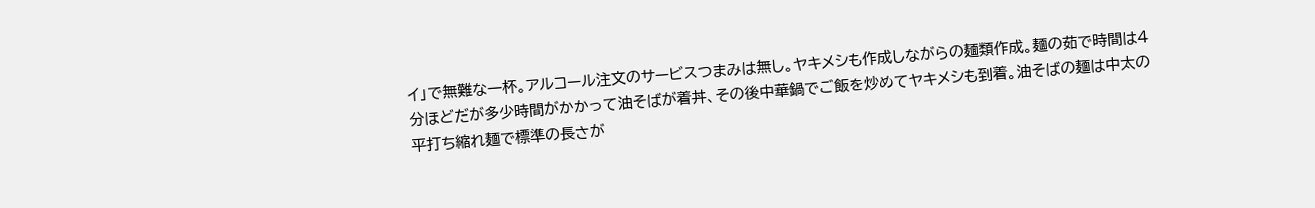イ」で無難な一杯。アルコール注文のサービスつまみは無し。ヤキメシも作成しながらの麺類作成。麺の茹で時間は4分ほどだが多少時間がかかって油そばが着丼、その後中華鍋でご飯を炒めてヤキメシも到着。油そばの麺は中太の平打ち縮れ麺で標準の長さが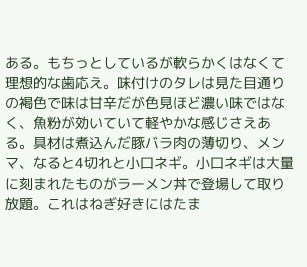ある。もちっとしているが軟らかくはなくて理想的な歯応え。味付けのタレは見た目通りの褐色で味は甘辛だが色見ほど濃い味ではなく、魚粉が効いていて軽やかな感じさえある。具材は煮込んだ豚バラ肉の薄切り、メンマ、なると4切れと小口ネギ。小口ネギは大量に刻まれたものがラーメン丼で登場して取り放題。これはねぎ好きにはたま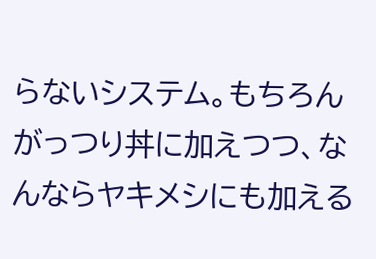らないシステム。もちろんがっつり丼に加えつつ、なんならヤキメシにも加える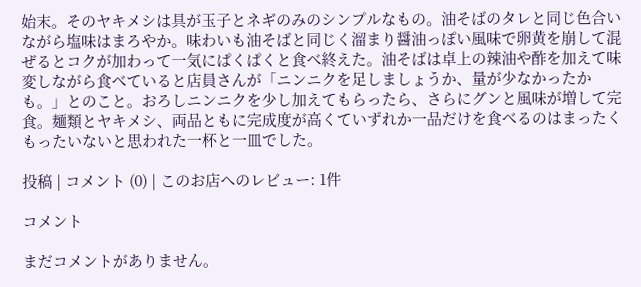始末。そのヤキメシは具が玉子とネギのみのシンプルなもの。油そばのタレと同じ色合いながら塩味はまろやか。味わいも油そばと同じく溜まり醤油っぽい風味で卵黄を崩して混ぜるとコクが加わって一気にぱくぱくと食べ終えた。油そばは卓上の辣油や酢を加えて味変しながら食べていると店員さんが「ニンニクを足しましょうか、量が少なかったかも。」とのこと。おろしニンニクを少し加えてもらったら、さらにグンと風味が増して完食。麺類とヤキメシ、両品ともに完成度が高くていずれか一品だけを食べるのはまったくもったいないと思われた一杯と一皿でした。

投稿 | コメント (0) | このお店へのレビュー: 1件

コメント

まだコメントがありません。